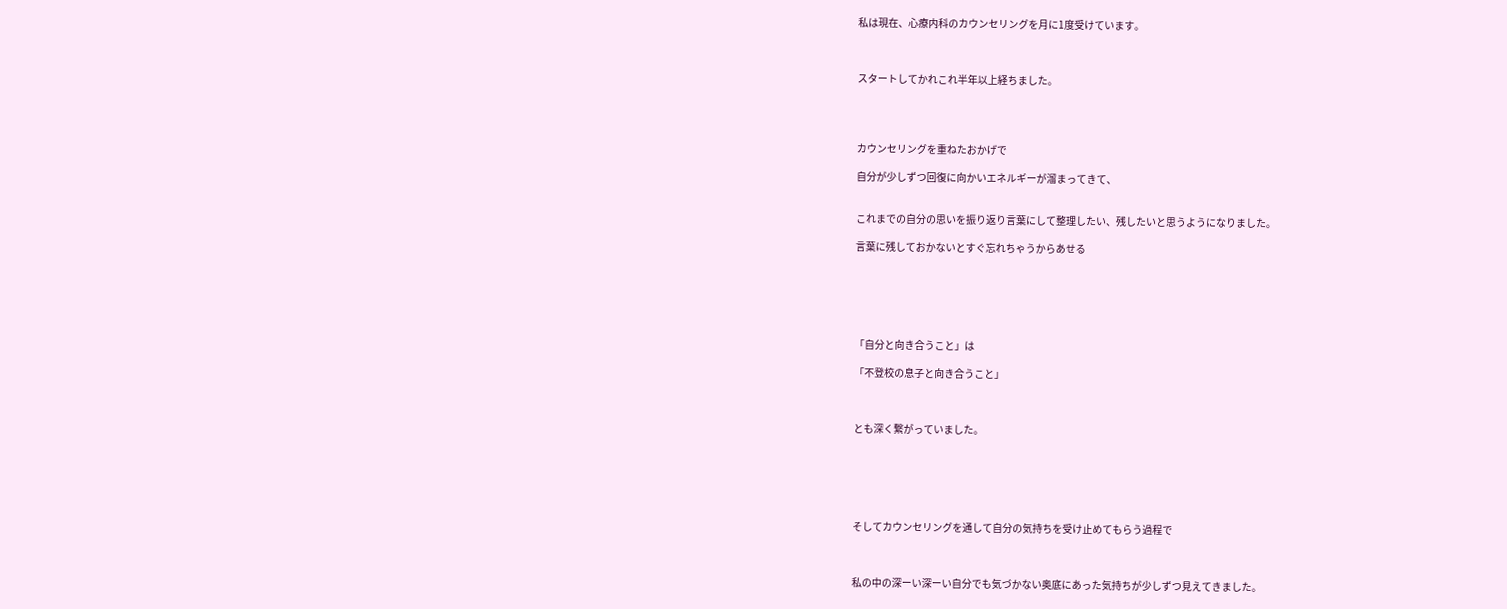私は現在、心療内科のカウンセリングを月に1度受けています。



スタートしてかれこれ半年以上経ちました。




カウンセリングを重ねたおかげで

自分が少しずつ回復に向かいエネルギーが溜まってきて、


これまでの自分の思いを振り返り言葉にして整理したい、残したいと思うようになりました。

言葉に残しておかないとすぐ忘れちゃうからあせる






「自分と向き合うこと」は

「不登校の息子と向き合うこと」



とも深く繋がっていました。






そしてカウンセリングを通して自分の気持ちを受け止めてもらう過程で



私の中の深ーい深ーい自分でも気づかない奥底にあった気持ちが少しずつ見えてきました。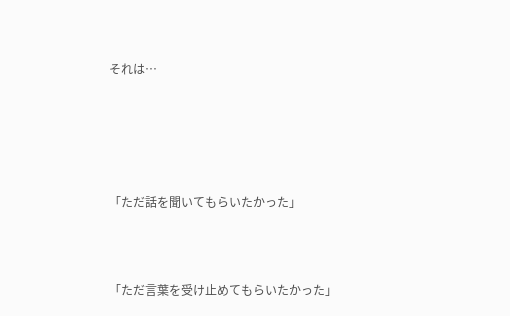それは…





「ただ話を聞いてもらいたかった」



「ただ言葉を受け止めてもらいたかった」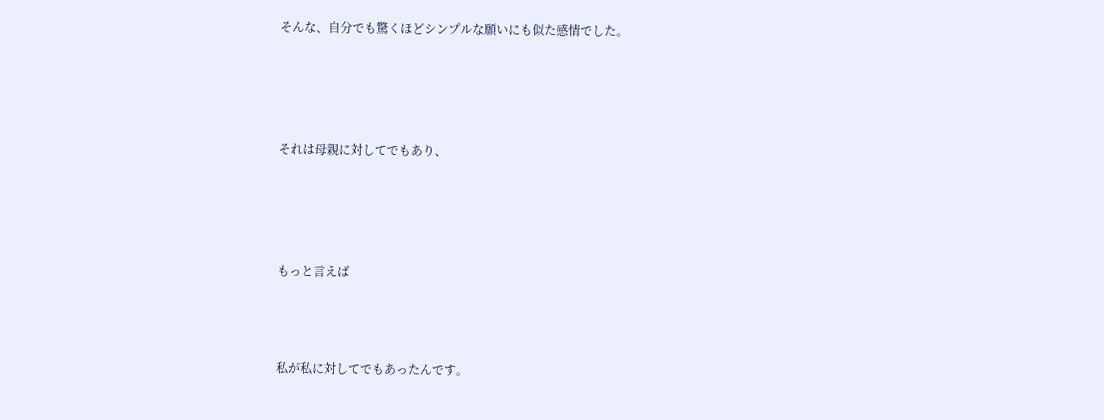そんな、自分でも驚くほどシンプルな願いにも似た感情でした。




それは母親に対してでもあり、




もっと言えば



私が私に対してでもあったんです。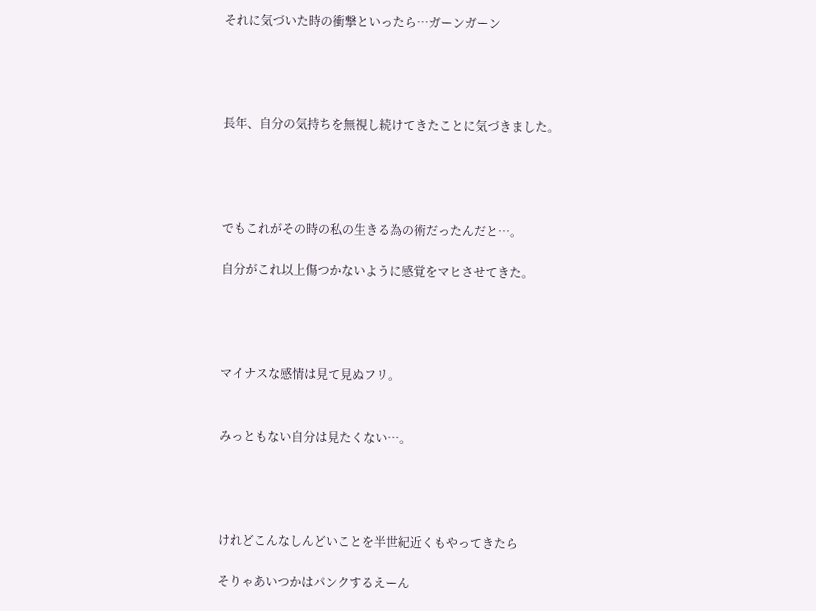それに気づいた時の衝撃といったら…ガーンガーン




長年、自分の気持ちを無視し続けてきたことに気づきました。




でもこれがその時の私の生きる為の術だったんだと…。

自分がこれ以上傷つかないように感覚をマヒさせてきた。




マイナスな感情は見て見ぬフリ。


みっともない自分は見たくない…。




けれどこんなしんどいことを半世紀近くもやってきたら

そりゃあいつかはパンクするえーん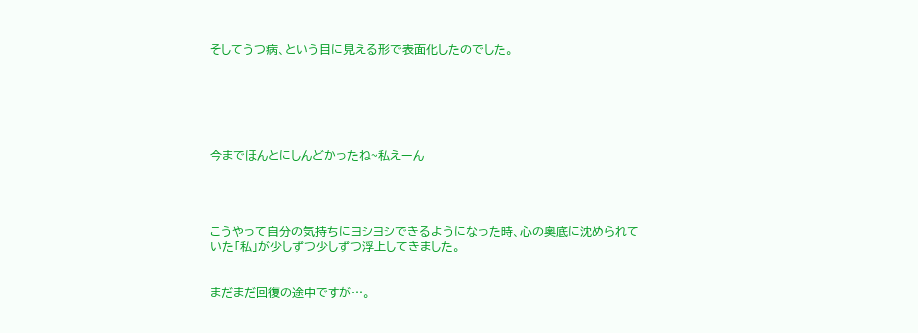そしてうつ病、という目に見える形で表面化したのでした。






今までほんとにしんどかったね~私えーん




こうやって自分の気持ちにヨシヨシできるようになった時、心の奥底に沈められていた「私」が少しずつ少しずつ浮上してきました。


まだまだ回復の途中ですが…。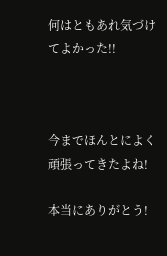何はともあれ気づけてよかった!!



今までほんとによく頑張ってきたよね!

本当にありがとう!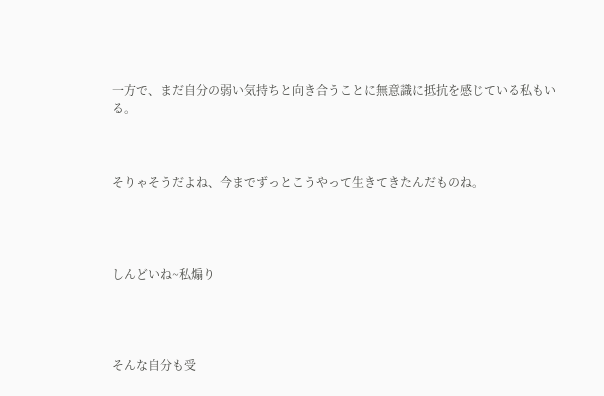一方で、まだ自分の弱い気持ちと向き合うことに無意識に抵抗を感じている私もいる。



そりゃそうだよね、今までずっとこうやって生きてきたんだものね。




しんどいね~私煽り




そんな自分も受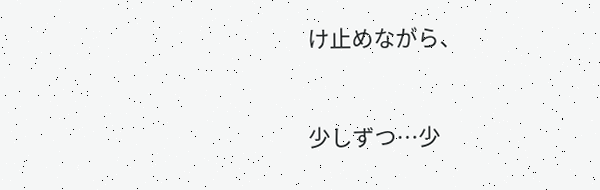け止めながら、


少しずつ…少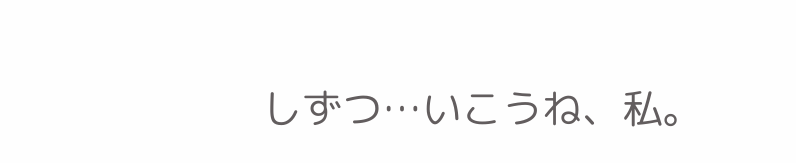しずつ…いこうね、私。